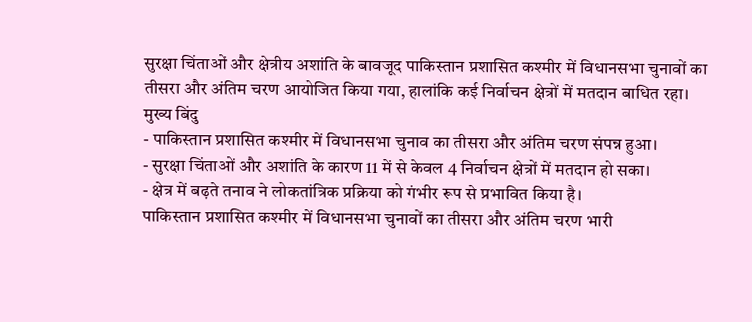सुरक्षा चिंताओं और क्षेत्रीय अशांति के बावजूद पाकिस्तान प्रशासित कश्मीर में विधानसभा चुनावों का तीसरा और अंतिम चरण आयोजित किया गया, हालांकि कई निर्वाचन क्षेत्रों में मतदान बाधित रहा।
मुख्य बिंदु
- पाकिस्तान प्रशासित कश्मीर में विधानसभा चुनाव का तीसरा और अंतिम चरण संपन्न हुआ।
- सुरक्षा चिंताओं और अशांति के कारण 11 में से केवल 4 निर्वाचन क्षेत्रों में मतदान हो सका।
- क्षेत्र में बढ़ते तनाव ने लोकतांत्रिक प्रक्रिया को गंभीर रूप से प्रभावित किया है।
पाकिस्तान प्रशासित कश्मीर में विधानसभा चुनावों का तीसरा और अंतिम चरण भारी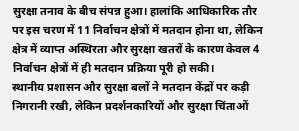सुरक्षा तनाव के बीच संपन्न हुआ। हालांकि आधिकारिक तौर पर इस चरण में 11 निर्वाचन क्षेत्रों में मतदान होना था, लेकिन क्षेत्र में व्याप्त अस्थिरता और सुरक्षा खतरों के कारण केवल 4 निर्वाचन क्षेत्रों में ही मतदान प्रक्रिया पूरी हो सकी।
स्थानीय प्रशासन और सुरक्षा बलों ने मतदान केंद्रों पर कड़ी निगरानी रखी, लेकिन प्रदर्शनकारियों और सुरक्षा चिंताओं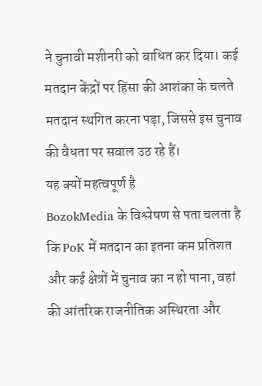ने चुनावी मशीनरी को बाधित कर दिया। कई मतदान केंद्रों पर हिंसा की आशंका के चलते मतदान स्थगित करना पड़ा, जिससे इस चुनाव की वैधता पर सवाल उठ रहे हैं।
यह क्यों महत्वपूर्ण है
BozokMedia के विश्लेषण से पता चलता है कि PoK में मतदान का इतना कम प्रतिशत और कई क्षेत्रों में चुनाव का न हो पाना, वहां की आंतरिक राजनीतिक अस्थिरता और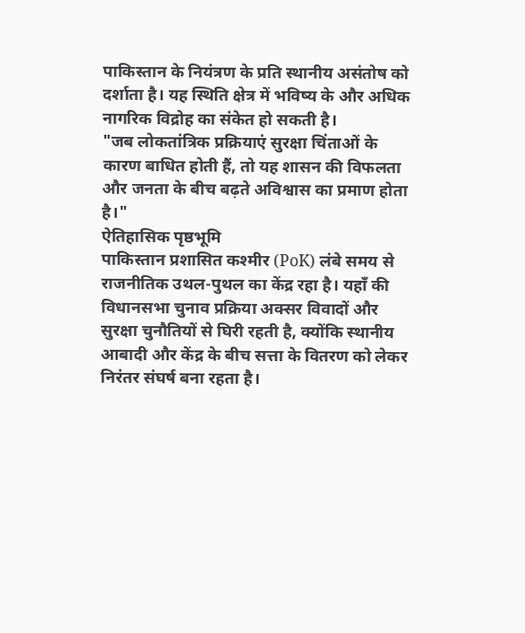पाकिस्तान के नियंत्रण के प्रति स्थानीय असंतोष को दर्शाता है। यह स्थिति क्षेत्र में भविष्य के और अधिक नागरिक विद्रोह का संकेत हो सकती है।
"जब लोकतांत्रिक प्रक्रियाएं सुरक्षा चिंताओं के कारण बाधित होती हैं, तो यह शासन की विफलता और जनता के बीच बढ़ते अविश्वास का प्रमाण होता है।"
ऐतिहासिक पृष्ठभूमि
पाकिस्तान प्रशासित कश्मीर (PoK) लंबे समय से राजनीतिक उथल-पुथल का केंद्र रहा है। यहाँ की विधानसभा चुनाव प्रक्रिया अक्सर विवादों और सुरक्षा चुनौतियों से घिरी रहती है, क्योंकि स्थानीय आबादी और केंद्र के बीच सत्ता के वितरण को लेकर निरंतर संघर्ष बना रहता है।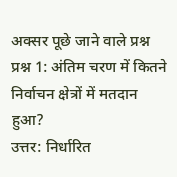अक्सर पूछे जाने वाले प्रश्न
प्रश्न 1: अंतिम चरण में कितने निर्वाचन क्षेत्रों में मतदान हुआ?
उत्तर: निर्धारित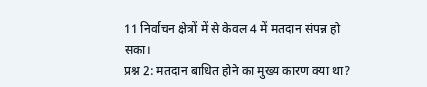11 निर्वाचन क्षेत्रों में से केवल 4 में मतदान संपन्न हो सका।
प्रश्न 2: मतदान बाधित होने का मुख्य कारण क्या था?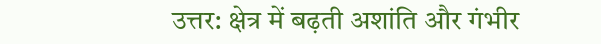उत्तर: क्षेत्र में बढ़ती अशांति और गंभीर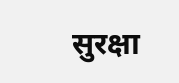सुरक्षा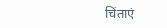चिंताएं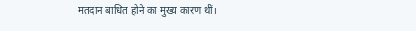मतदान बाधित होने का मुख्य कारण थीं।